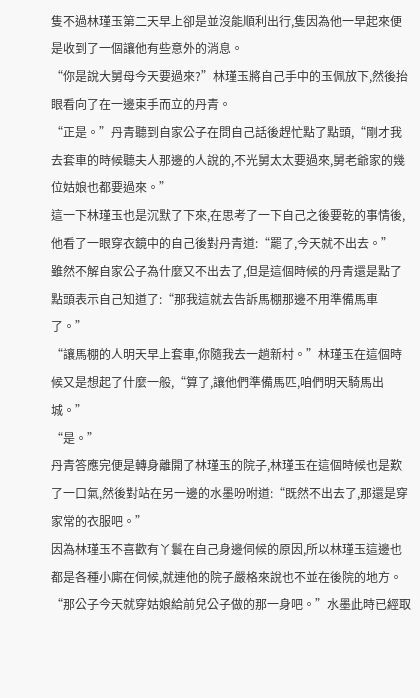隻不過林瑾玉第二天早上卻是並沒能順利出行,隻因為他一早起來便是收到了一個讓他有些意外的消息。
“你是說大舅母今天要過來?”林瑾玉將自己手中的玉佩放下,然後抬眼看向了在一邊束手而立的丹青。
“正是。”丹青聽到自家公子在問自己話後趕忙點了點頭,“剛才我去套車的時候聽夫人那邊的人說的,不光舅太太要過來,舅老爺家的幾位姑娘也都要過來。”
這一下林瑾玉也是沉默了下來,在思考了一下自己之後要乾的事情後,他看了一眼穿衣鏡中的自己後對丹青道:“罷了,今天就不出去。”
雖然不解自家公子為什麼又不出去了,但是這個時候的丹青還是點了點頭表示自己知道了:“那我這就去告訴馬棚那邊不用準備馬車了。”
“讓馬棚的人明天早上套車,你隨我去一趟新村。”林瑾玉在這個時候又是想起了什麼一般,“算了,讓他們準備馬匹,咱們明天騎馬出城。”
“是。”
丹青答應完便是轉身離開了林瑾玉的院子,林瑾玉在這個時候也是歎了一口氣,然後對站在另一邊的水墨吩咐道:“既然不出去了,那還是穿家常的衣服吧。”
因為林瑾玉不喜歡有丫鬟在自己身邊伺候的原因,所以林瑾玉這邊也都是各種小廝在伺候,就連他的院子嚴格來說也不並在後院的地方。
“那公子今天就穿姑娘給前兒公子做的那一身吧。”水墨此時已經取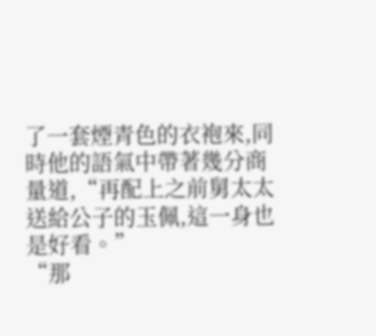了一套煙青色的衣袍來,同時他的語氣中帶著幾分商量道,“再配上之前舅太太送給公子的玉佩,這一身也是好看。”
“那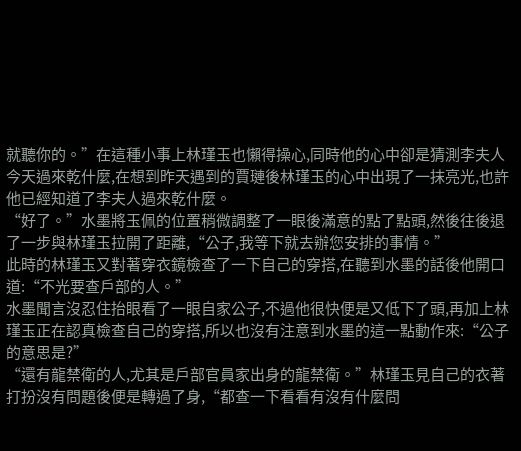就聽你的。”在這種小事上林瑾玉也懶得操心,同時他的心中卻是猜測李夫人今天過來乾什麼,在想到昨天遇到的賈璉後林瑾玉的心中出現了一抹亮光,也許他已經知道了李夫人過來乾什麼。
“好了。”水墨將玉佩的位置稍微調整了一眼後滿意的點了點頭,然後往後退了一步與林瑾玉拉開了距離,“公子,我等下就去辦您安排的事情。”
此時的林瑾玉又對著穿衣鏡檢查了一下自己的穿搭,在聽到水墨的話後他開口道:“不光要查戶部的人。”
水墨聞言沒忍住抬眼看了一眼自家公子,不過他很快便是又低下了頭,再加上林瑾玉正在認真檢查自己的穿搭,所以也沒有注意到水墨的這一點動作來:“公子的意思是?”
“還有龍禁衛的人,尤其是戶部官員家出身的龍禁衛。”林瑾玉見自己的衣著打扮沒有問題後便是轉過了身,“都查一下看看有沒有什麼問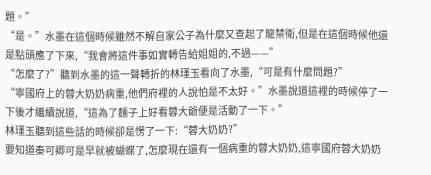題。”
“是。”水墨在這個時候雖然不解自家公子為什麼又查起了龍禁衛,但是在這個時候他還是點頭應了下來,“我會將這件事如實轉告給姐姐的,不過——”
“怎麼了?”聽到水墨的這一聲轉折的林瑾玉看向了水墨,“可是有什麼問題?”
“寧國府上的蓉大奶奶病重,他們府裡的人說怕是不太好。”水墨說道這裡的時候停了一下後才繼續說道,“這為了麵子上好看蓉大爺便是活動了一下。”
林瑾玉聽到這些話的時候卻是愣了一下:“蓉大奶奶?”
要知道秦可卿可是早就被蝴蝶了,怎麼現在還有一個病重的蓉大奶奶,這寧國府蓉大奶奶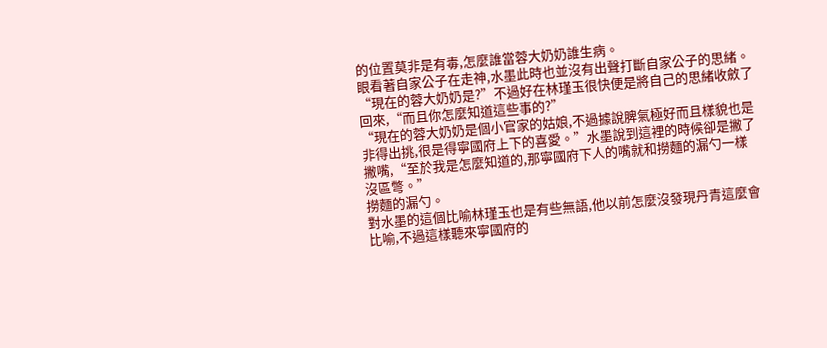的位置莫非是有毒,怎麼誰當蓉大奶奶誰生病。
眼看著自家公子在走神,水墨此時也並沒有出聲打斷自家公子的思緒。
“現在的蓉大奶奶是?”不過好在林瑾玉很快便是將自己的思緒收斂了回來,“而且你怎麼知道這些事的?”
“現在的蓉大奶奶是個小官家的姑娘,不過據說脾氣極好而且樣貌也是非得出挑,很是得寧國府上下的喜愛。”水墨說到這裡的時候卻是撇了撇嘴,“至於我是怎麼知道的,那寧國府下人的嘴就和撈麵的漏勺一樣沒區彆。”
撈麵的漏勺。
對水墨的這個比喻林瑾玉也是有些無語,他以前怎麼沒發現丹青這麼會比喻,不過這樣聽來寧國府的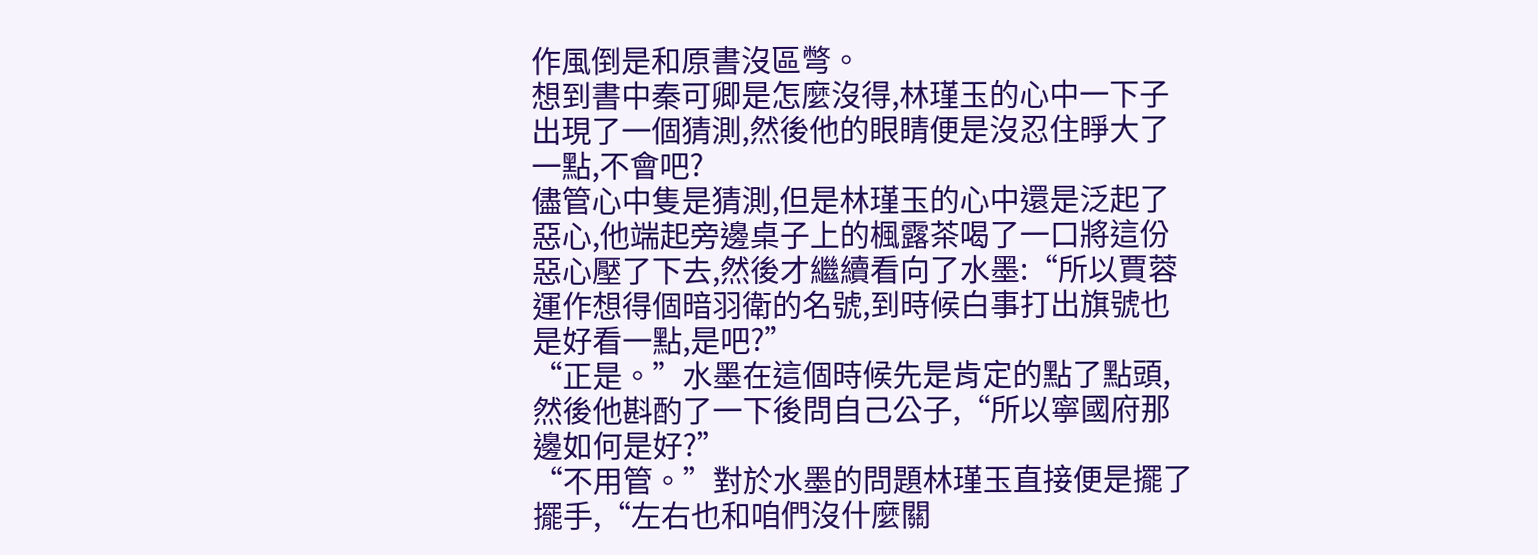作風倒是和原書沒區彆。
想到書中秦可卿是怎麼沒得,林瑾玉的心中一下子出現了一個猜測,然後他的眼睛便是沒忍住睜大了一點,不會吧?
儘管心中隻是猜測,但是林瑾玉的心中還是泛起了惡心,他端起旁邊桌子上的楓露茶喝了一口將這份惡心壓了下去,然後才繼續看向了水墨:“所以賈蓉運作想得個暗羽衛的名號,到時候白事打出旗號也是好看一點,是吧?”
“正是。”水墨在這個時候先是肯定的點了點頭,然後他斟酌了一下後問自己公子,“所以寧國府那邊如何是好?”
“不用管。”對於水墨的問題林瑾玉直接便是擺了擺手,“左右也和咱們沒什麼關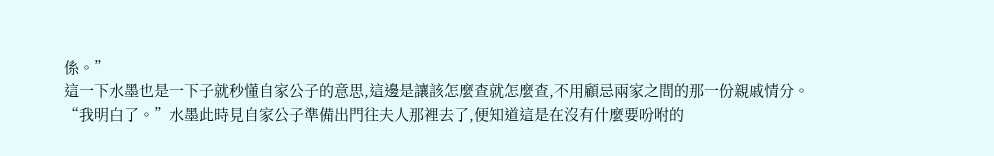係。”
這一下水墨也是一下子就秒懂自家公子的意思,這邊是讓該怎麼查就怎麼查,不用顧忌兩家之間的那一份親戚情分。
“我明白了。”水墨此時見自家公子準備出門往夫人那裡去了,便知道這是在沒有什麼要吩咐的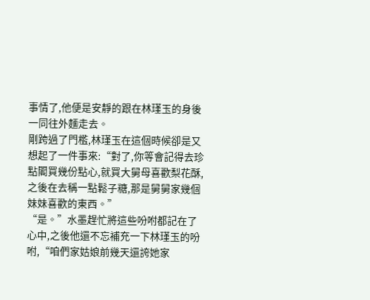事情了,他便是安靜的跟在林瑾玉的身後一同往外麵走去。
剛跨過了門檻,林瑾玉在這個時候卻是又想起了一件事來:“對了,你等會記得去珍點閣買幾份點心,就買大舅母喜歡梨花酥,之後在去稱一點鬆子糖,那是舅舅家幾個妹妹喜歡的東西。”
“是。”水墨趕忙將這些吩咐都記在了心中,之後他還不忘補充一下林瑾玉的吩咐,“咱們家姑娘前幾天還誇她家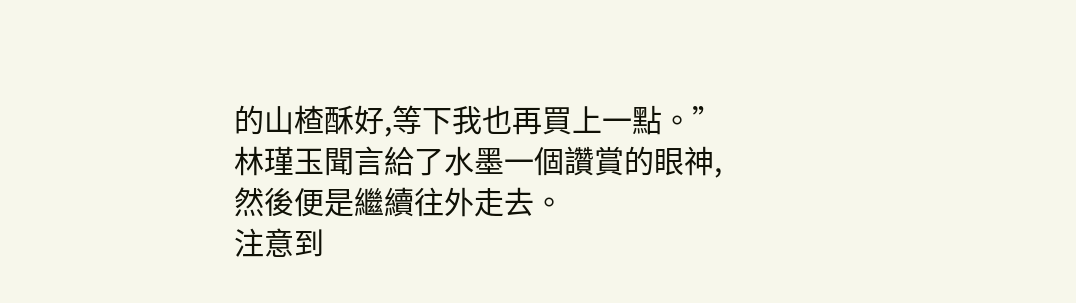的山楂酥好,等下我也再買上一點。”
林瑾玉聞言給了水墨一個讚賞的眼神,然後便是繼續往外走去。
注意到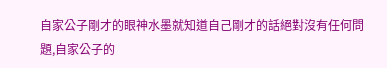自家公子剛才的眼神水墨就知道自己剛才的話絕對沒有任何問題,自家公子的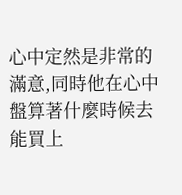心中定然是非常的滿意,同時他在心中盤算著什麼時候去能買上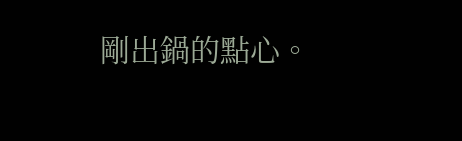剛出鍋的點心。